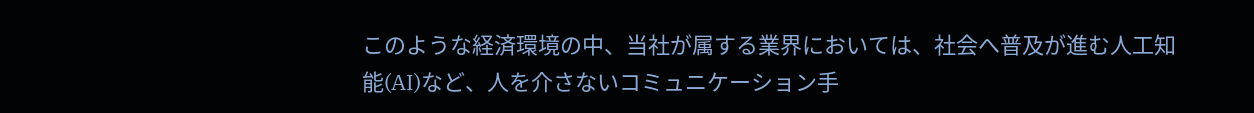このような経済環境の中、当社が属する業界においては、社会へ普及が進む人工知能(AI)など、人を介さないコミュニケーション手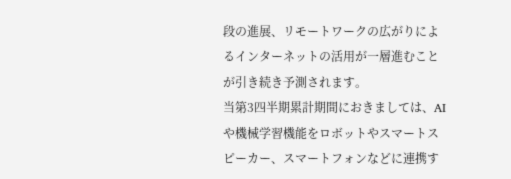段の進展、リモートワークの広がりによるインターネットの活用が一層進むことが引き続き予測されます。
当第3四半期累計期間におきましては、AIや機械学習機能をロボットやスマートスピーカー、スマートフォンなどに連携す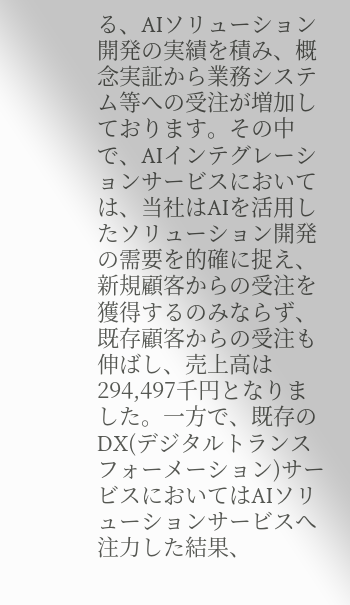る、AIソリューション開発の実績を積み、概念実証から業務システム等への受注が増加しております。その中で、AIインテグレーションサービスにおいては、当社はAIを活用したソリューション開発の需要を的確に捉え、新規顧客からの受注を獲得するのみならず、既存顧客からの受注も伸ばし、売上高は294,497千円となりました。一方で、既存のDX(デジタルトランスフォーメーション)サービスにおいてはAIソリューションサービスへ注力した結果、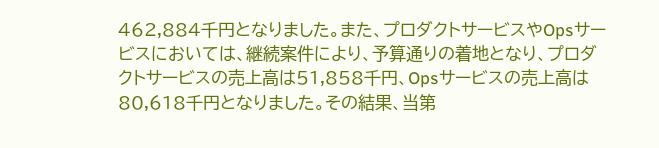462,884千円となりました。また、プロダクトサービスやOpsサービスにおいては、継続案件により、予算通りの着地となり、プロダクトサービスの売上高は51,858千円、Opsサービスの売上高は80,618千円となりました。その結果、当第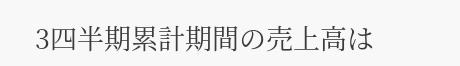3四半期累計期間の売上高は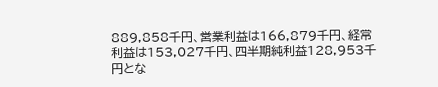889,858千円、営業利益は166,879千円、経常利益は153,027千円、四半期純利益128,953千円とな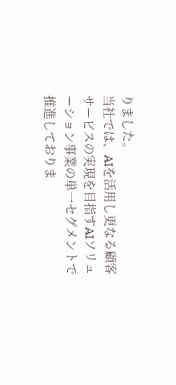りました。
当社では、AIを活用し更なる顧客サービスの実現を目指すAIソリューション事業の単一セグメントで推進しておりま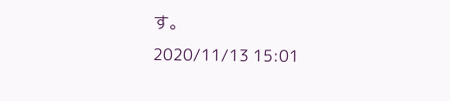す。
2020/11/13 15:01